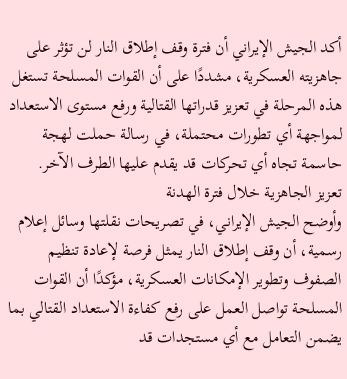أكد الجيش الإيراني أن فترة وقف إطلاق النار لن تؤثر على جاهزيته العسكرية، مشددًا على أن القوات المسلحة تستغل هذه المرحلة في تعزيز قدراتها القتالية ورفع مستوى الاستعداد لمواجهة أي تطورات محتملة، في رسالة حملت لهجة حاسمة تجاه أي تحركات قد يقدم عليها الطرف الآخر.
تعزيز الجاهزية خلال فترة الهدنة
وأوضح الجيش الإيراني، في تصريحات نقلتها وسائل إعلام رسمية، أن وقف إطلاق النار يمثل فرصة لإعادة تنظيم الصفوف وتطوير الإمكانات العسكرية، مؤكدًا أن القوات المسلحة تواصل العمل على رفع كفاءة الاستعداد القتالي بما يضمن التعامل مع أي مستجدات قد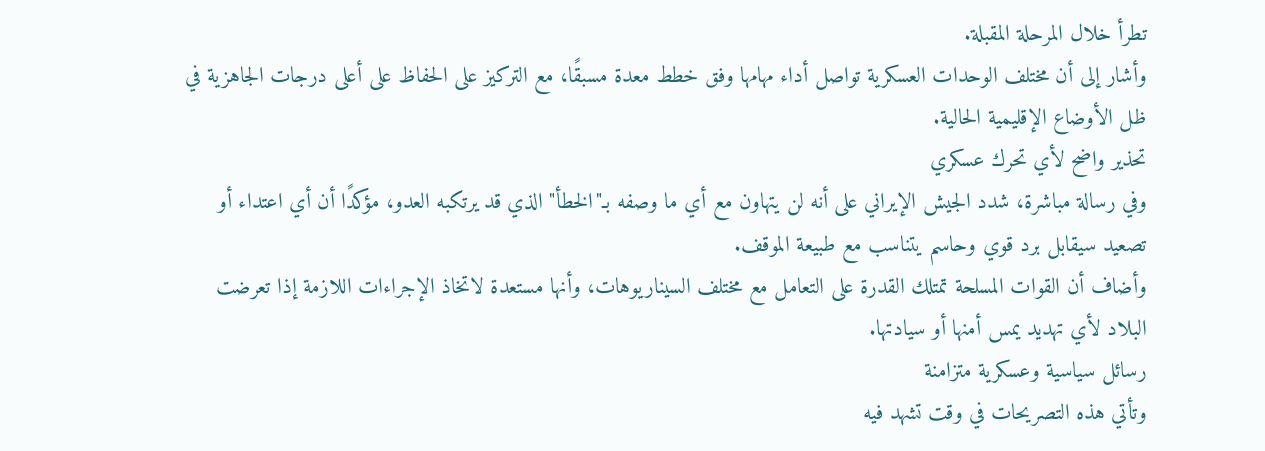تطرأ خلال المرحلة المقبلة.
وأشار إلى أن مختلف الوحدات العسكرية تواصل أداء مهامها وفق خطط معدة مسبقًا، مع التركيز على الحفاظ على أعلى درجات الجاهزية في ظل الأوضاع الإقليمية الحالية.
تحذير واضح لأي تحرك عسكري
وفي رسالة مباشرة، شدد الجيش الإيراني على أنه لن يتهاون مع أي ما وصفه بـ"الخطأ" الذي قد يرتكبه العدو، مؤكدًا أن أي اعتداء أو تصعيد سيقابل برد قوي وحاسم يتناسب مع طبيعة الموقف.
وأضاف أن القوات المسلحة تمتلك القدرة على التعامل مع مختلف السيناريوهات، وأنها مستعدة لاتخاذ الإجراءات اللازمة إذا تعرضت البلاد لأي تهديد يمس أمنها أو سيادتها.
رسائل سياسية وعسكرية متزامنة
وتأتي هذه التصريحات في وقت تشهد فيه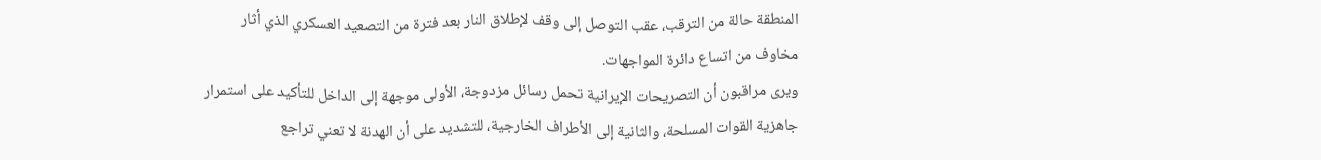المنطقة حالة من الترقب، عقب التوصل إلى وقف لإطلاق النار بعد فترة من التصعيد العسكري الذي أثار مخاوف من اتساع دائرة المواجهات.
ويرى مراقبون أن التصريحات الإيرانية تحمل رسائل مزدوجة، الأولى موجهة إلى الداخل للتأكيد على استمرار جاهزية القوات المسلحة، والثانية إلى الأطراف الخارجية، للتشديد على أن الهدنة لا تعني تراجع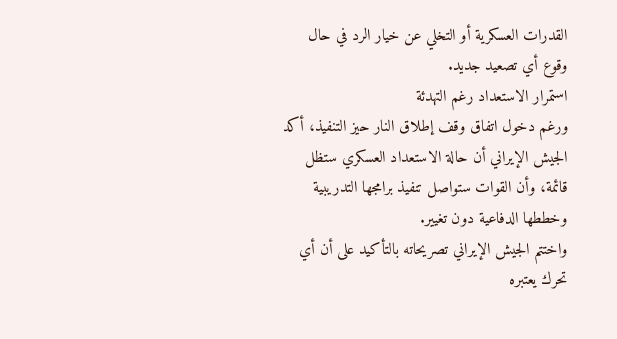القدرات العسكرية أو التخلي عن خيار الرد في حال وقوع أي تصعيد جديد.
استمرار الاستعداد رغم التهدئة
ورغم دخول اتفاق وقف إطلاق النار حيز التنفيذ، أكد الجيش الإيراني أن حالة الاستعداد العسكري ستظل قائمة، وأن القوات ستواصل تنفيذ برامجها التدريبية وخططها الدفاعية دون تغيير.
واختتم الجيش الإيراني تصريحاته بالتأكيد على أن أي تحرك يعتبره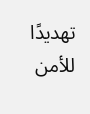تهديدًا للأمن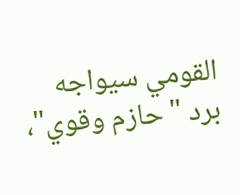القومي سيواجه برد "حازم وقوي"،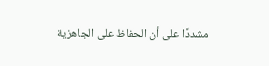مشددًا على أن الحفاظ على الجاهزية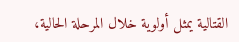القتالية يمثل أولوية خلال المرحلة الحالية،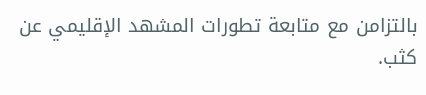بالتزامن مع متابعة تطورات المشهد الإقليمي عن كثب.